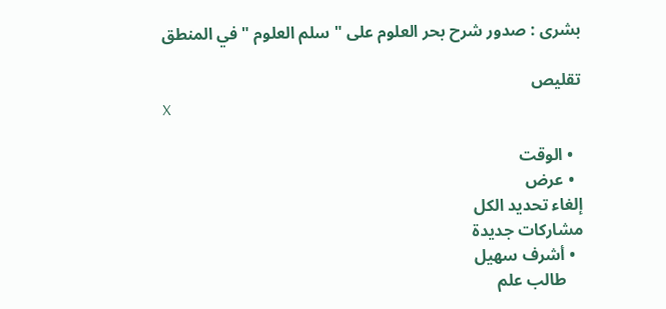بشرى : صدور شرح بحر العلوم على " سلم العلوم " في المنطق

تقليص
X

  • الوقت
  • عرض
إلغاء تحديد الكل
مشاركات جديدة
  • أشرف سهيل
    طالب علم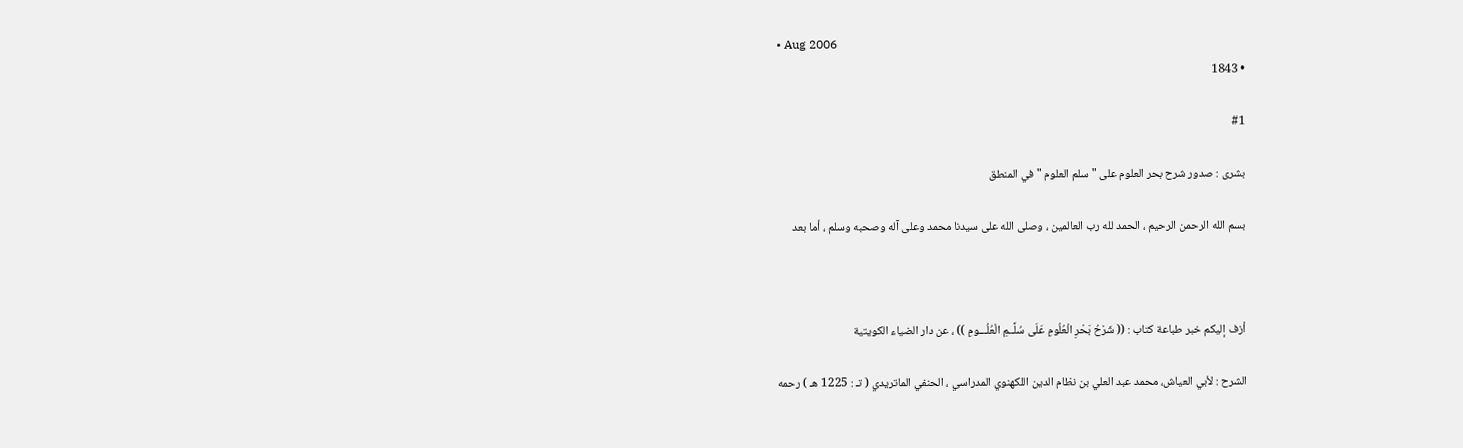• Aug 2006
    • 1843

    #1

    بشرى : صدور شرح بحر العلوم على " سلم العلوم " في المنطق

    بسم الله الرحمن الرحيم ، الحمد لله رب العالمين ، وصلى الله على سيدنا محمد وعلى آله وصحبه وسلم ، أما بعد



    أزف إليكم خبر طباعة كتاب : (( شَرْحُ بَحْرِ الْعُلُومِ عَلَى سُلَّــمِ الْعُلُـــومِ )) ، عن دار الضياء الكويتية

    الشرح : لأبي العياش، محمد عبد العلي بن نظام الدين اللكهنوي المدراسي ، الحنفي الماتريدي ( تـ : 1225 هـ ) رحمه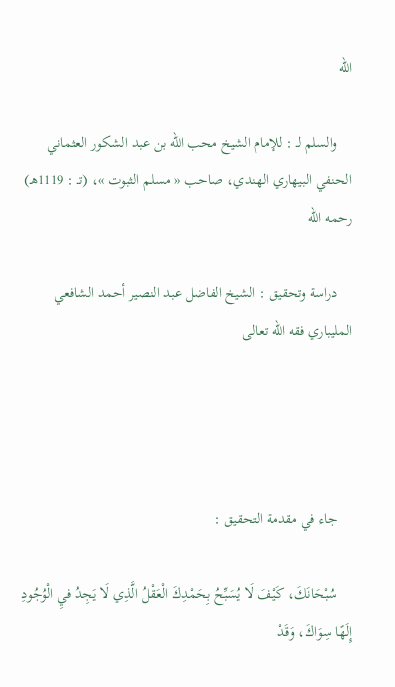الله

    والسلم لـ : للإمام الشيخ محب الله بن عبد الشكور العثماني الحنفي البيهاري الهندي، صاحب « مسلم الثبوت »، (تـ : 1119هـ) رحمه الله

    دراسة وتحقيق : الشيخ الفاضل عبد النصير أحمد الشافعي المليباري فقه الله تعالى




    جاء في مقدمة التحقيق :

    سُبْحَانَكَ، كَيْفَ لَا يُسَبِّحُ بِحَمْدِكَ الْعَقْلُ الَّذِي لَا يَجِدُ فيِ الْوُجُودِ إِلَهًا سِوَاكَ، وَقَدْ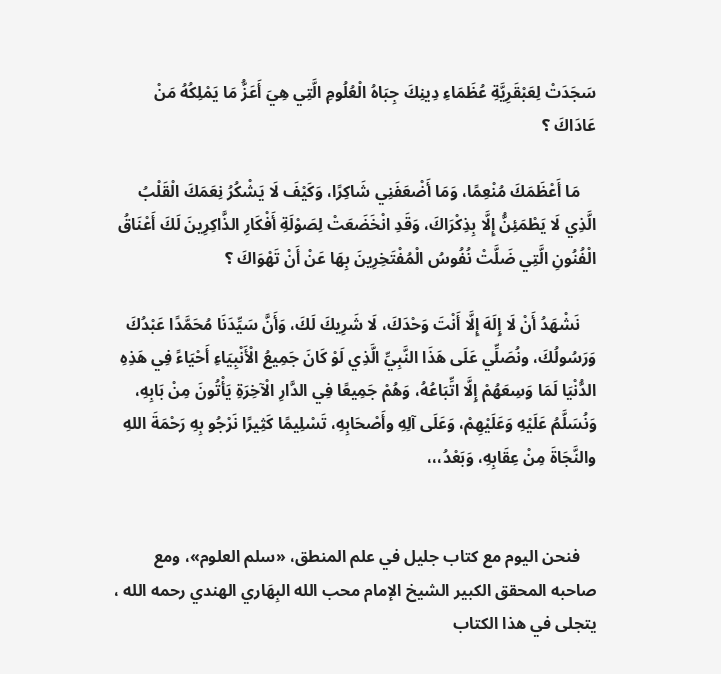سَجَدَتْ لِعَبْقَرِيَّةِ عُظَمَاءِ دِينِكَ جِبَاهُ الْعُلُومِ الَّتِي هِيَ أَعَزُّ مَا يَمْلِكُهُ مَنْ عَادَاكَ ؟

    مَا أَعْظَمَكَ مُنْعِمًا، وَمَا أَضْعَفَنِي شَاكِرًا، وَكَيْفَ لَا يَشْكُرُ نِعَمَكَ الْقَلْبُ الَّذِي لَا يَطْمَئِنُّ إِلَّا بِذِكْرَاكَ، وَقَدِ انْخَضَعَتْ لِصَوْلَةِ أَفْكَارِ الذَّاكِرِينَ لَكَ أَعْنَاقُ الْفُنُونِ الَّتِي ضَلَّتْ نُفُوسُ الْمُفْتَخِرِينَ بِهَا عَنْ أَنْ تَهْوَاكَ ؟

    نَشْهَدُ أَنْ لَا إِلَهَ إِلَّا أَنْتَ وَحْدَكَ، لَا شَرِيكَ لَكَ، وَأَنَّ سَيِّدَنَا مُحَمَّدًا عَبْدُكَ وَرَسُولُكَ، ونُصَلِّي عَلَى هَذَا النَّبِيِّ الَّذِي لَوْ كَانَ جَمِيعُ الْأَنْبِيَاءِ أَحْيَاءً فِي هَذِهِ الدُّنْيَا لَمَا وَسِعَهُمْ إِلَّا اتِّبَاعُهُ، وَهُمْ جَمِيعًا فِي الدَّارِ الْآخِرَةِ يَأْتُونَ مِنْ بَابِهِ، وَنُسَلَّمُ عَلَيْهِ وَعَلَيْهِمْ، وَعَلَى آلِهِ وأَصْحَابِهِ، تَسْلِيمًا كَثِيرًا نَرْجُو بِهِ رَحْمَةَ اللهِ والنَّجَاةَ مِنْ عِقَابِهِ، وَبَعْدُ،،،


    فنحن اليوم مع كتاب جليل في علم المنطق، «سلم العلوم»، ومع صاحبه المحقق الكبير الشيخ الإمام محب الله البِهَاري الهندي رحمه الله ، يتجلى في هذا الكتاب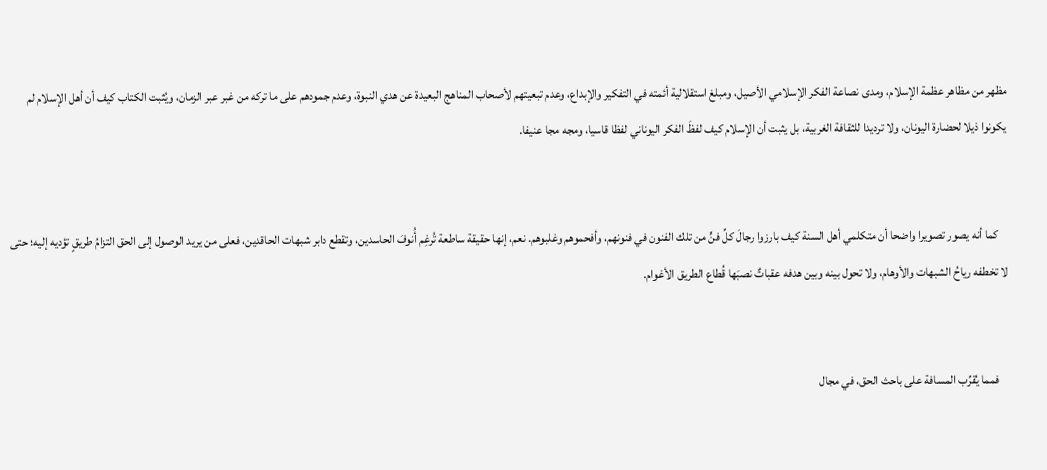مظهر من مظاهر عظمة الإسلام، ومدى نصاعة الفكر الإسلامي الأصيل، ومبلغ استقلالية أئمته في التفكير والإبداع، وعدم تبعيتهم لأصحاب المناهج البعيدة عن هدي النبوة، وعدم جمودهم على ما تركه من غبر عبر الزمان، ويُثبت الكتاب كيف أن أهل الإسلام لم يكونوا ذيلا لحضارة اليونان، ولا ترديدا للثقافة الغربية، بل يثبت أن الإسلام كيف لفظَ الفكر اليوناني لفظا قاسيا، ومجه مجا عنيفا.


    كما أنه يصور تصويرا واضحا أن متكلمي أهل السنة كيف بارزوا رجالَ كلِّ فنٍّ من تلك الفنون في فنونهم، وأفحموهم وغلبوهم. نعم، إنها حقيقة ساطعة تُرغِم أُنوفَ الحاسدين، وتقطع دابر شبهات الحاقدين، فعلى من يريد الوصول إلى الحق التزامُ طريقٍ تؤديه إليه؛ حتى لا تخطفه رياحُ الشبهات والأوهام، ولا تحول بينه وبين هدفه عقباتٌ نصبَها قُطاع الطريق الأغوام.


    فمما يُقرِّب المسافة على باحث الحق، في مجال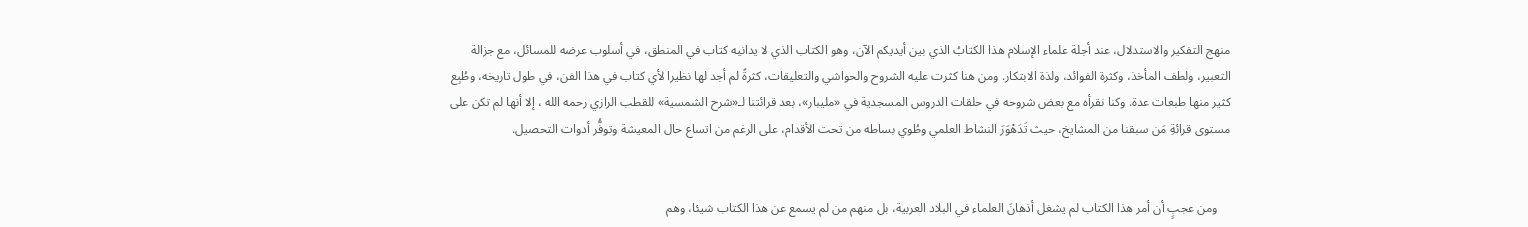منهج التفكير والاستدلال، عند أجلة علماء الإسلام هذا الكتابُ الذي بين أيديكم الآن، وهو الكتاب الذي لا يدانيه كتاب في المنطق، في أسلوب عرضه للمسائل، مع جزالة التعبير، ولطف المأخذ، وكثرة الفوائد، ولذة الابتكار. ومن هنا كثرت عليه الشروح والحواشي والتعليقات، كثرةً لم أجد لها نظيرا لأي كتاب في هذا الفن، في طول تاريخه، وطُبِع كثير منها طبعات عدة. وكنا نقرأه مع بعض شروحه في حلقات الدروس المسجدية في «مليبار»، بعد قرائتنا لـ«شرح الشمسية» للقطب الرازي رحمه الله ، إلا أنها لم تكن على مستوى قرائةِ مَن سبقنا من المشايخ، حيث تَدَهْوَرَ النشاط العلمي وطُوي بساطه من تحت الأقدام، على الرغم من اتساع حال المعيشة وتوفُّر أدوات التحصيل.


    ومن عجبٍ أن أمر هذا الكتاب لم يشغل أذهانَ العلماء في البلاد العربية، بل منهم من لم يسمع عن هذا الكتاب شيئا، وهم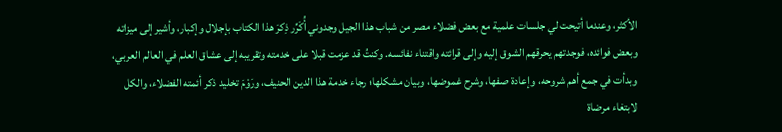الأكثر، وعندما أتيحت لي جلسات علمية مع بعض فضلاء مصر من شباب هذا الجيل وجدوني أُكَرِّر ذِكرَ هذا الكتاب بإجلال وإكبار، وأشير إلى ميزاته وبعض فوائده، فوجدتهم يحرقهم الشوق إليه وإلى قرائته واقتناء نفائسه. وكنتُ قد عزمت قبلا على خدمته وتقريبه إلى عشاق العلم في العالم العربي، وبدأت في جمع أهم شروحه، وإعادة صفها، وشرح غموضها، وبيان مشكلها؛ رجاء خدمة هذا الدين الحنيف، ورَوْمَ تخليد ذكر أئمته الفضلاء، والكل لابتغاء مرضاة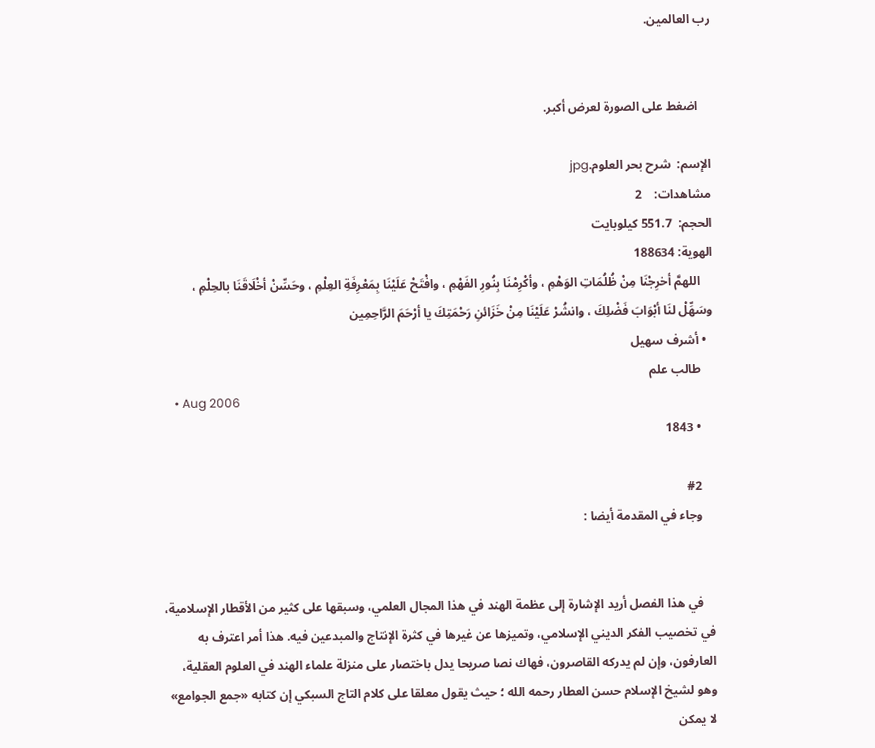رب العالمين.


    اضغط على الصورة لعرض أكبر.

الإسم:  شرح بحر العلوم.jpg
مشاهدات:    2
الحجم:  551.7 كيلوبايت
الهوية: 188634
    اللهمَّ أخرِجْنَا مِنْ ظُلُمَاتِ الوَهْمِ ، وأكْرِمْنَا بِنُورِ الفَهْمِ ، وافْتَحْ عَلَيْنَا بِمَعْرِفَةِ العِلْمِ ، وحَسِّنْ أخْلَاقَنَا بالحِلْمِ ، وسَهِّلْ لنَا أبْوَابَ فَضْلِكَ ، وانشُرْ عَلَيْنَا مِنْ خَزَائنِ رَحْمَتِكَ يا أرْحَمَ الرَّاحِمِين
  • أشرف سهيل
    طالب علم
    • Aug 2006
    • 1843

    #2
    وجاء في المقدمة أيضا :


    في هذا الفصل أريد الإشارة إلى عظمة الهند في هذا المجال العلمي، وسبقها على كثير من الأقطار الإسلامية، في تخصيب الفكر الديني الإسلامي، وتميزها عن غيرها في كثرة الإنتاج والمبدعين فيه. هذا أمر اعترف به العارفون، وإن لم يدركه القاصرون، فهاك نصا صريحا يدل باختصار على منزلة علماء الهند في العلوم العقلية، وهو لشيخ الإسلام حسن العطار رحمه الله ؛ حيث يقول معلقا على كلام التاج السبكي إن كتابه «جمع الجوامع» لا يمكن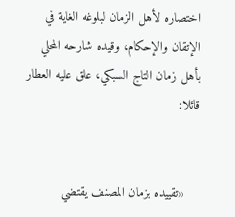اختصاره لأهل الزمان لبلوغه الغاية في الإتقان والإحكام، وقيده شارحه المحلي بأهل زمان التاج السبكي، علق عليه العطار قائلا:


    «تقييده بزمان المصنف يقتضي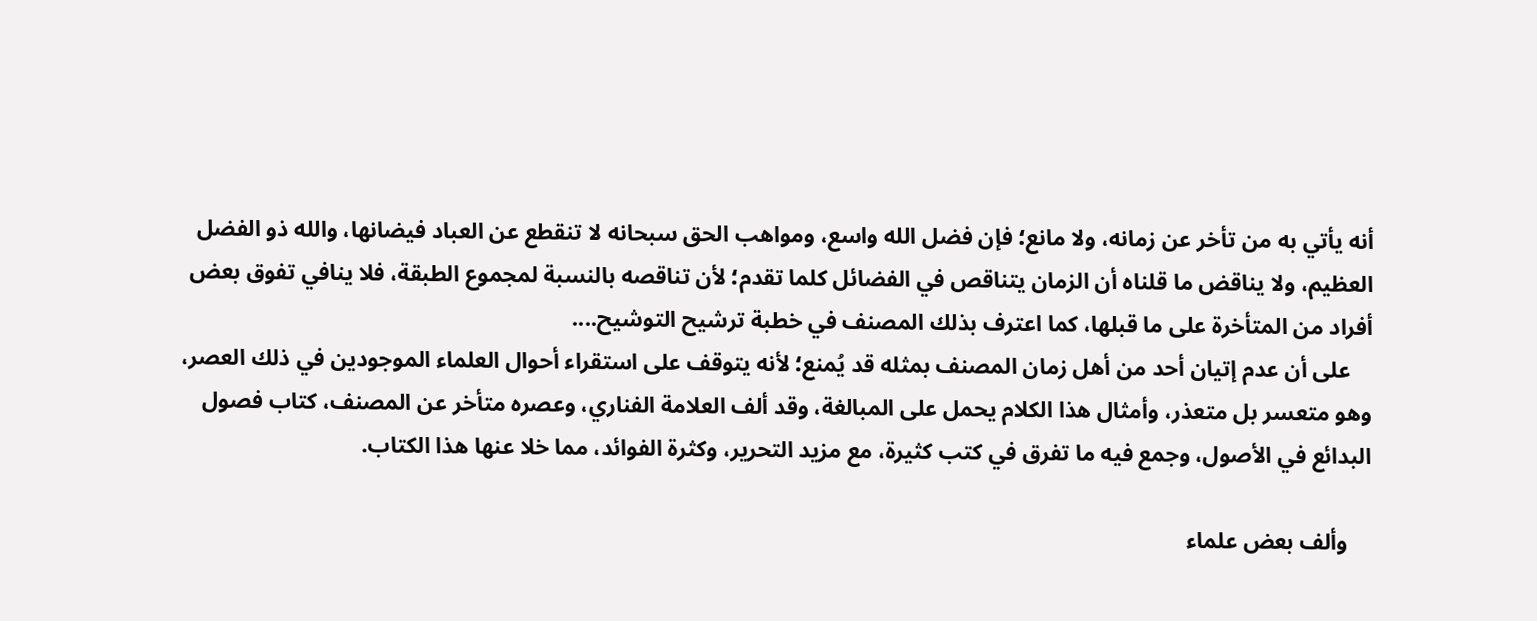أنه يأتي به من تأخر عن زمانه، ولا مانع؛ فإن فضل الله واسع، ومواهب الحق سبحانه لا تنقطع عن العباد فيضانها، والله ذو الفضل العظيم، ولا يناقض ما قلناه أن الزمان يتناقص في الفضائل كلما تقدم؛ لأن تناقصه بالنسبة لمجموع الطبقة، فلا ينافي تفوق بعض أفراد من المتأخرة على ما قبلها، كما اعترف بذلك المصنف في خطبة ترشيح التوشيح....
    على أن عدم إتيان أحد من أهل زمان المصنف بمثله قد يُمنع؛ لأنه يتوقف على استقراء أحوال العلماء الموجودين في ذلك العصر، وهو متعسر بل متعذر، وأمثال هذا الكلام يحمل على المبالغة، وقد ألف العلامة الفناري، وعصره متأخر عن المصنف، كتاب فصول البدائع في الأصول، وجمع فيه ما تفرق في كتب كثيرة، مع مزيد التحرير، وكثرة الفوائد، مما خلا عنها هذا الكتاب.

    وألف بعض علماء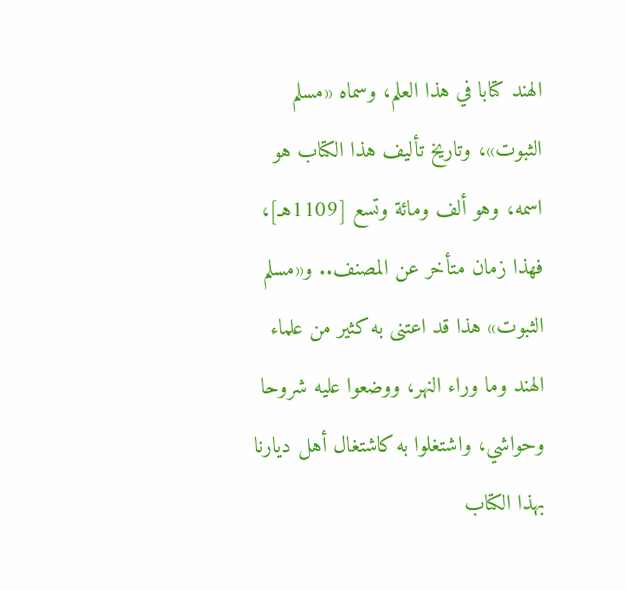الهند كتابا في هذا العلم، وسماه «مسلم الثبوت»، وتاريخ تأليف هذا الكتاب هو اسمه، وهو ألف ومائة وتسع [1109هـ]، فهذا زمان متأخر عن المصنف.. و«مسلم الثبوت» هذا قد اعتنى به كثير من علماء الهند وما وراء النهر، ووضعوا عليه شروحا وحواشي، واشتغلوا به كاشتغال أهل ديارنا بهذا الكتاب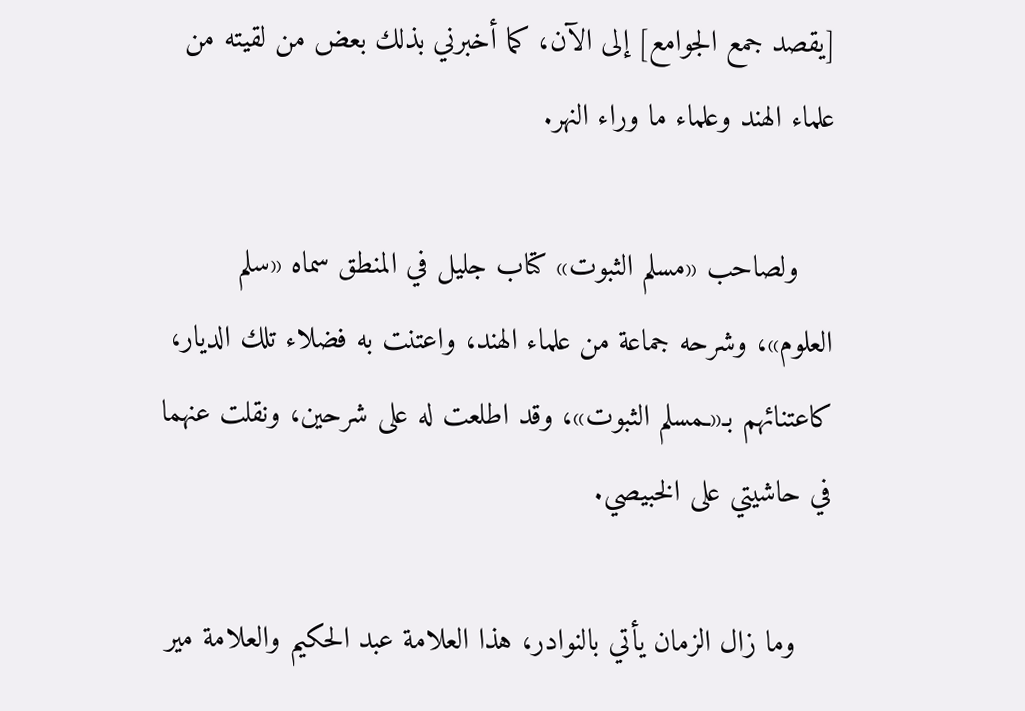[يقصد جمع الجوامع] إلى الآن، كما أخبرني بذلك بعض من لقيته من علماء الهند وعلماء ما وراء النهر.

    ولصاحب «مسلم الثبوت» كتاب جليل في المنطق سماه «سلم العلوم»، وشرحه جماعة من علماء الهند، واعتنت به فضلاء تلك الديار، كاعتنائهم بـ«ـمسلم الثبوت»، وقد اطلعت له على شرحين، ونقلت عنهما في حاشيتي على الخبيصي.

    وما زال الزمان يأتي بالنوادر، هذا العلامة عبد الحكيم والعلامة مير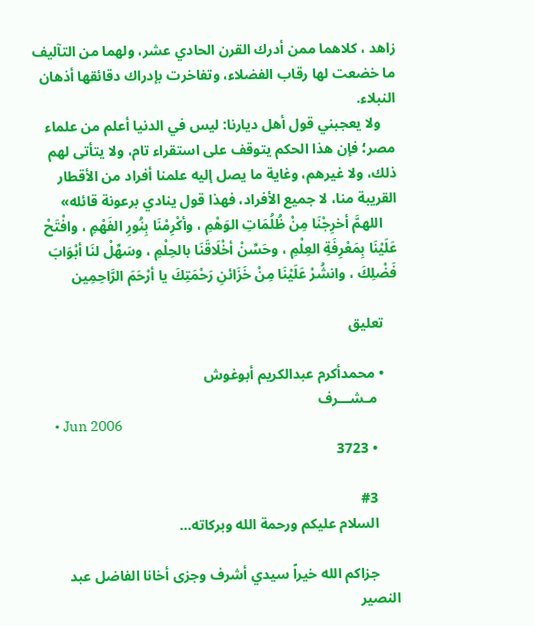زاهد ، كلاهما ممن أدرك القرن الحادي عشر، ولهما من التآليف ما خضعت لها رقاب الفضلاء، وتفاخرت بإدراك دقائقها أذهان النبلاء.
    ولا يعجبني قول أهل ديارنا: ليس في الدنيا أعلم من علماء مصر؛ فإن هذا الحكم يتوقف على استقراء تام، ولا يتأتى لهم ذلك، ولا غيرهم، وغاية ما يصل إليه علمنا أفراد من الأقطار القريبة منا، لا جميع الأفراد، فهذا قول ينادي برعونة قائله»
    اللهمَّ أخرِجْنَا مِنْ ظُلُمَاتِ الوَهْمِ ، وأكْرِمْنَا بِنُورِ الفَهْمِ ، وافْتَحْ عَلَيْنَا بِمَعْرِفَةِ العِلْمِ ، وحَسِّنْ أخْلَاقَنَا بالحِلْمِ ، وسَهِّلْ لنَا أبْوَابَ فَضْلِكَ ، وانشُرْ عَلَيْنَا مِنْ خَزَائنِ رَحْمَتِكَ يا أرْحَمَ الرَّاحِمِين

    تعليق

    • محمدأكرم عبدالكريم أبوغوش
      مـشـــرف
      • Jun 2006
      • 3723

      #3
      السلام عليكم ورحمة الله وبركاته...

      جزاكم الله خيراً سيدي أشرف وجزى أخانا الفاضل عبد النصير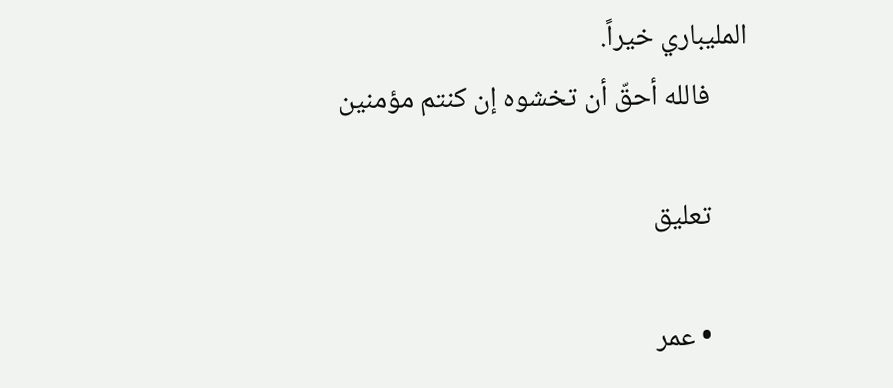المليباري خيراً.
      فالله أحقّ أن تخشوه إن كنتم مؤمنين

      تعليق

      • عمر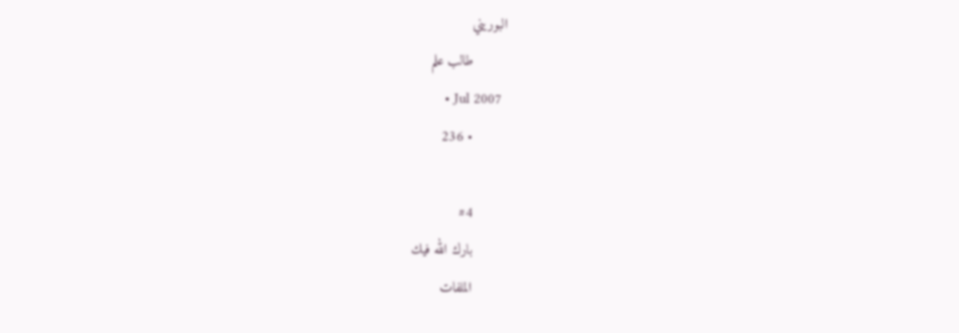البوريني
        طالب علم
        • Jul 2007
        • 236

        #4
        بارك الله فيك
        الملفات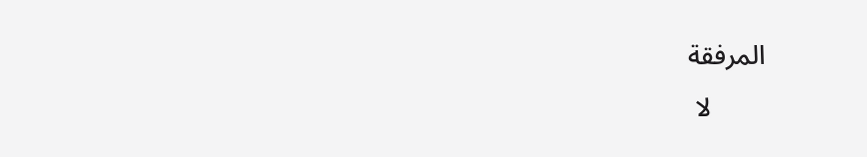المرفقة
        لا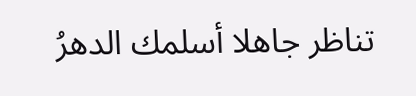تناظر جاهلا أسلمك الدهرُ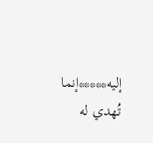إليه*****إنما تُهدي له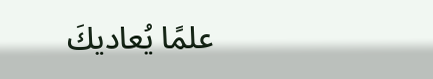علمًا يُعاديكَ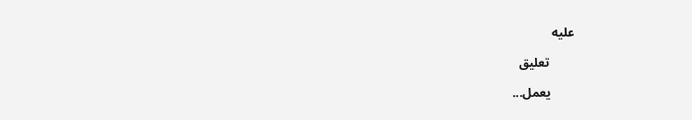عليه

        تعليق

        يعمل...